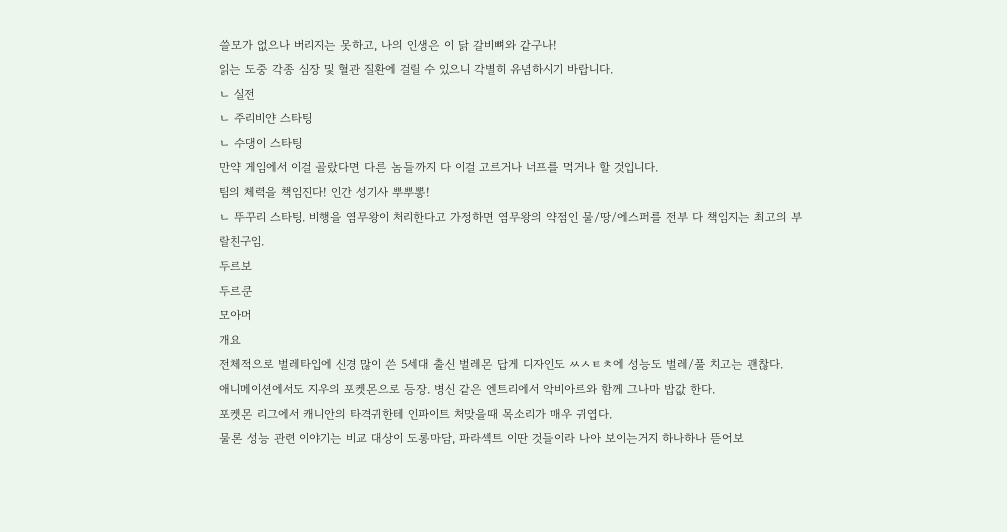쓸모가 없으나 버리지는 못하고, 나의 인생은 이 닭 갈비뼈와 같구나!
읽는 도중 각종 심장 및 혈관 질환에 걸릴 수 있으니 각별히 유념하시기 바랍니다.
ㄴ 실전
ㄴ 주리비얀 스타팅
ㄴ 수댕이 스타팅
만약 게임에서 이걸 골랐다면 다른 놈들까지 다 이걸 고르거나 너프를 먹거나 할 것입니다.
팀의 체력을 책임진다! 인간 성기사 뿌뿌뽕!
ㄴ 뚜꾸리 스타팅. 비행을 염무왕이 처리한다고 가정하면 염무왕의 약점인 물/땅/에스퍼를 전부 다 책임지는 최고의 부랄친구임.
두르보
두르쿤
모아머
개요
전체적으로 벌레타입에 신경 많이 쓴 5세대 출신 벌레몬 답게 디자인도 ㅆㅅㅌㅊ에 성능도 벌레/풀 치고는 괜찮다.
애니메이션에서도 지우의 포켓몬으로 등장. 병신 같은 엔트리에서 악비아르와 함께 그나마 밥값 한다.
포켓몬 리그에서 캐니안의 타격귀한테 인파이트 처맞을때 목소리가 매우 귀엽다.
물론 성능 관련 이야기는 비교 대상이 도롱마담, 파라섹트 이딴 것들이라 나아 보이는거지 하나하나 뜯어보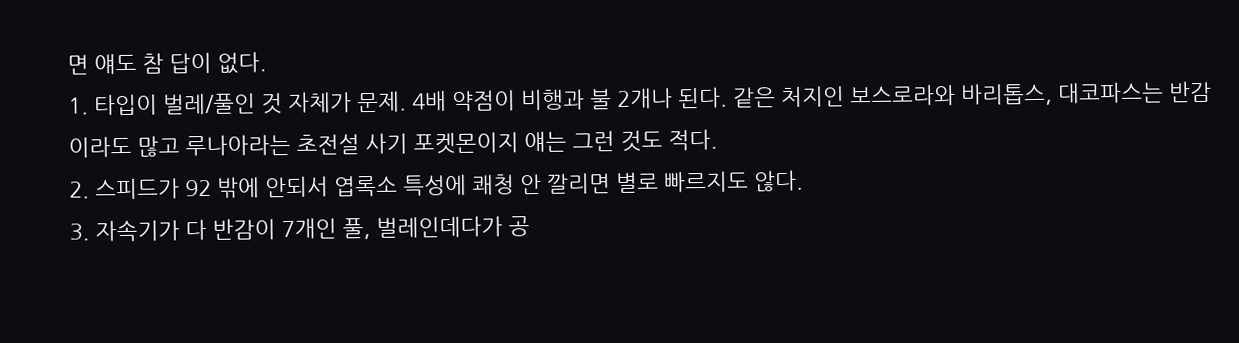면 얘도 참 답이 없다.
1. 타입이 벌레/풀인 것 자체가 문제. 4배 약점이 비행과 불 2개나 된다. 같은 처지인 보스로라와 바리톱스, 대코파스는 반감이라도 많고 루나아라는 초전설 사기 포켓몬이지 얘는 그런 것도 적다.
2. 스피드가 92 밖에 안되서 엽록소 특성에 쾌청 안 깔리면 별로 빠르지도 않다.
3. 자속기가 다 반감이 7개인 풀, 벌레인데다가 공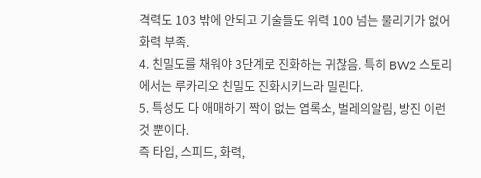격력도 103 밖에 안되고 기술들도 위력 100 넘는 물리기가 없어 화력 부족.
4. 친밀도를 채워야 3단계로 진화하는 귀찮음. 특히 BW2 스토리에서는 루카리오 친밀도 진화시키느라 밀린다.
5. 특성도 다 애매하기 짝이 없는 엽록소, 벌레의알림, 방진 이런 것 뿐이다.
즉 타입, 스피드, 화력,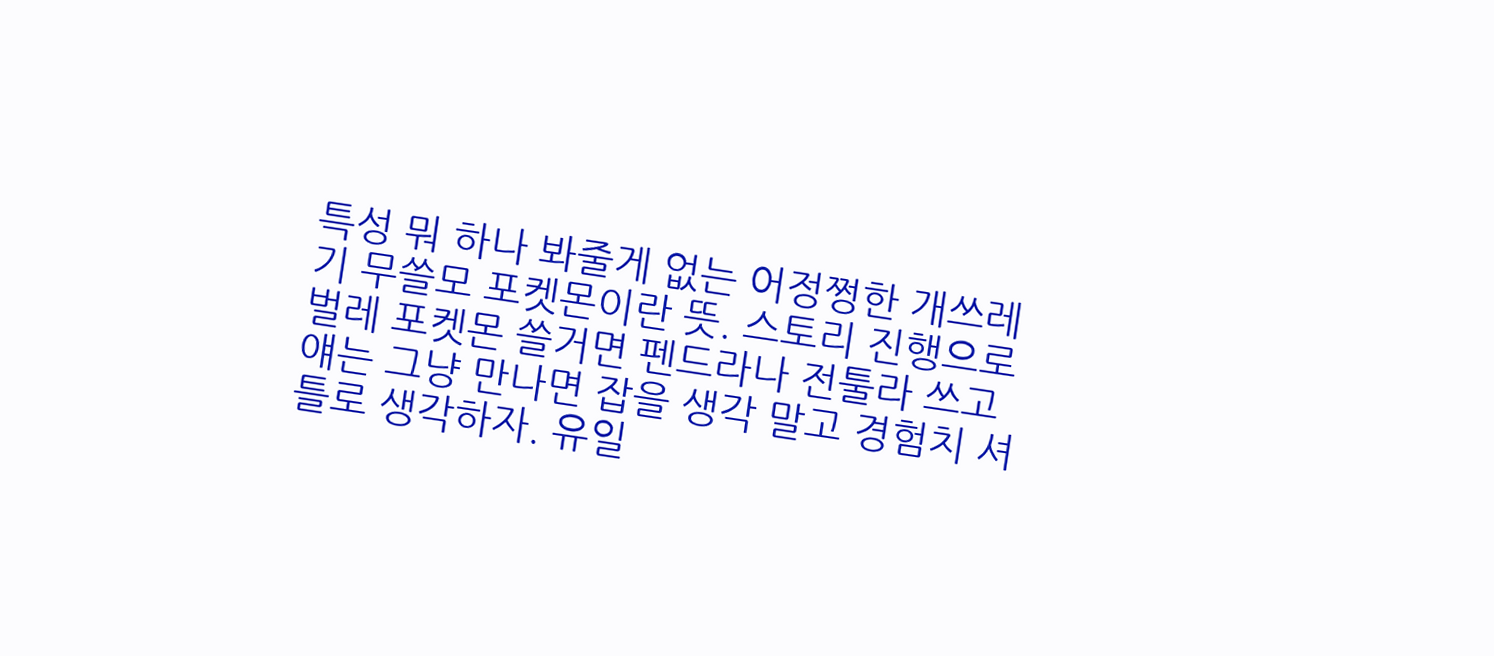특성 뭐 하나 봐줄게 없는 어정쩡한 개쓰레기 무쓸모 포켓몬이란 뜻. 스토리 진행으로 벌레 포켓몬 쓸거면 펜드라나 전툴라 쓰고 얘는 그냥 만나면 잡을 생각 말고 경험치 셔틀로 생각하자. 유일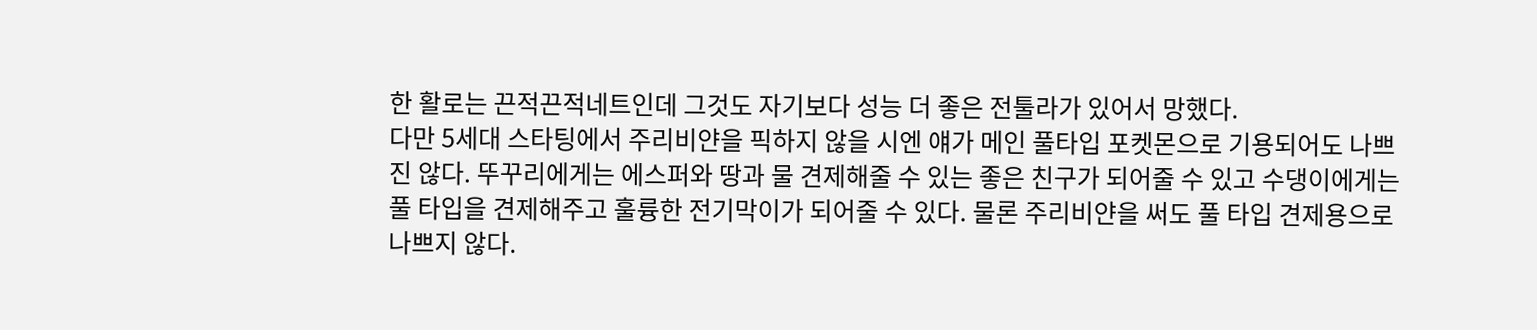한 활로는 끈적끈적네트인데 그것도 자기보다 성능 더 좋은 전툴라가 있어서 망했다.
다만 5세대 스타팅에서 주리비얀을 픽하지 않을 시엔 얘가 메인 풀타입 포켓몬으로 기용되어도 나쁘진 않다. 뚜꾸리에게는 에스퍼와 땅과 물 견제해줄 수 있는 좋은 친구가 되어줄 수 있고 수댕이에게는 풀 타입을 견제해주고 훌륭한 전기막이가 되어줄 수 있다. 물론 주리비얀을 써도 풀 타입 견제용으로 나쁘지 않다.